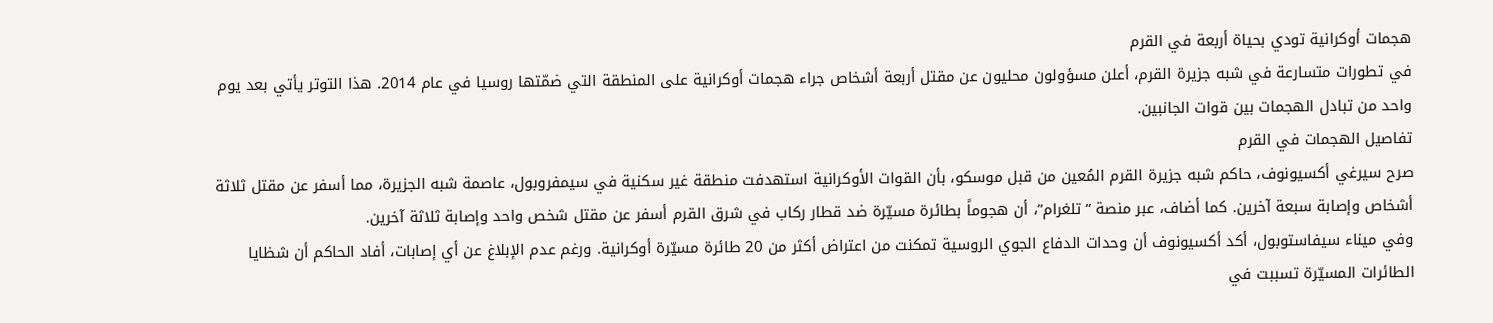هجمات أوكرانية تودي بحياة أربعة في القرم
في تطورات متسارعة في شبه جزيرة القرم، أعلن مسؤولون محليون عن مقتل أربعة أشخاص جراء هجمات أوكرانية على المنطقة التي ضمّتها روسيا في عام 2014. هذا التوتر يأتي بعد يوم واحد من تبادل الهجمات بين قوات الجانبين.
تفاصيل الهجمات في القرم
صرح سيرغي أكسيونوف، حاكم شبه جزيرة القرم المُعين من قبل موسكو، بأن القوات الأوكرانية استهدفت منطقة غير سكنية في سيمفروبول، عاصمة شبه الجزيرة، مما أسفر عن مقتل ثلاثة أشخاص وإصابة سبعة آخرين. كما أضاف، عبر منصة “تلغرام”، أن هجوماً بطائرة مسيّرة ضد قطار ركاب في شرق القرم أسفر عن مقتل شخص واحد وإصابة ثلاثة آخرين.
وفي ميناء سيفاستوبول، أكد أكسيونوف أن وحدات الدفاع الجوي الروسية تمكنت من اعتراض أكثر من 20 طائرة مسيّرة أوكرانية. ورغم عدم الإبلاغ عن أي إصابات، أفاد الحاكم أن شظايا الطائرات المسيّرة تسببت في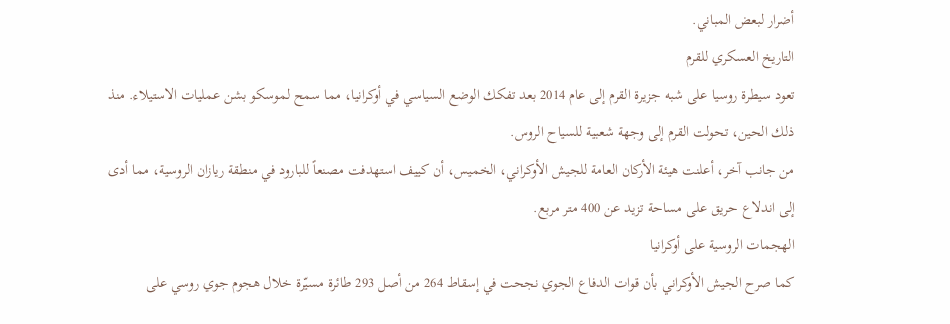أضرار لبعض المباني.
التاريخ العسكري للقرم
تعود سيطرة روسيا على شبه جزيرة القرم إلى عام 2014 بعد تفكك الوضع السياسي في أوكرانيا، مما سمح لموسكو بشن عمليات الاستيلاء. منذ ذلك الحين، تحولت القرم إلى وجهة شعبية للسياح الروس.
من جانب آخر، أعلنت هيئة الأركان العامة للجيش الأوكراني، الخميس، أن كييف استهدفت مصنعاً للبارود في منطقة ريازان الروسية، مما أدى إلى اندلاع حريق على مساحة تزيد عن 400 متر مربع.
الهجمات الروسية على أوكرانيا
كما صرح الجيش الأوكراني بأن قوات الدفاع الجوي نجحت في إسقاط 264 من أصل 293 طائرة مسيّرة خلال هجوم جوي روسي على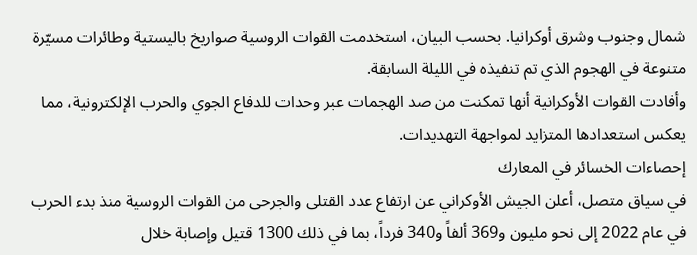شمال وجنوب وشرق أوكرانيا. بحسب البيان، استخدمت القوات الروسية صواريخ باليستية وطائرات مسيّرة متنوعة في الهجوم الذي تم تنفيذه في الليلة السابقة.
وأفادت القوات الأوكرانية أنها تمكنت من صد الهجمات عبر وحدات للدفاع الجوي والحرب الإلكترونية، مما يعكس استعدادها المتزايد لمواجهة التهديدات.
إحصاءات الخسائر في المعارك
في سياق متصل، أعلن الجيش الأوكراني عن ارتفاع عدد القتلى والجرحى من القوات الروسية منذ بدء الحرب في عام 2022 إلى نحو مليون و369 ألفاً و340 فرداً، بما في ذلك 1300 قتيل وإصابة خلال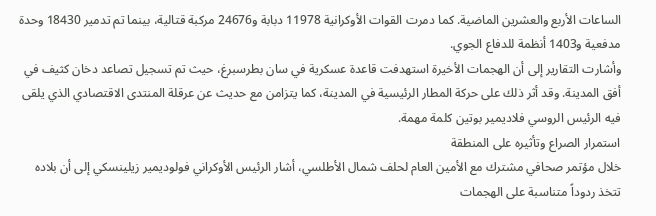الساعات الأربع والعشرين الماضية. كما دمرت القوات الأوكرانية 11978 دبابة و24676 مركبة قتالية، بينما تم تدمير 18430 وحدة مدفعية و1403 أنظمة للدفاع الجوي.
وأشارت التقارير إلى أن الهجمات الأخيرة استهدفت قاعدة عسكرية في سان بطرسبرغ، حيث تم تسجيل تصاعد دخان كثيف في أفق المدينة. وقد أثر ذلك على حركة المطار الرئيسية في المدينة، كما يتزامن مع حديث عن عرقلة المنتدى الاقتصادي الذي يلقى فيه الرئيس الروسي فلاديمير بوتين كلمة مهمة.
استمرار الصراع وتأثيره على المنطقة
خلال مؤتمر صحافي مشترك مع الأمين العام لحلف شمال الأطلسي، أشار الرئيس الأوكراني فولوديمير زيلينسكي إلى أن بلاده تتخذ ردوداً متناسبة على الهجمات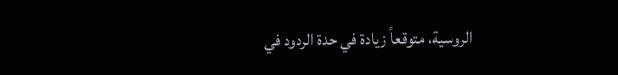الروسية، متوقعاً زيادة في حدة الردود في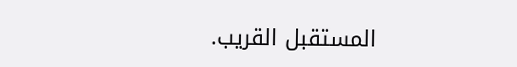المستقبل القريب.